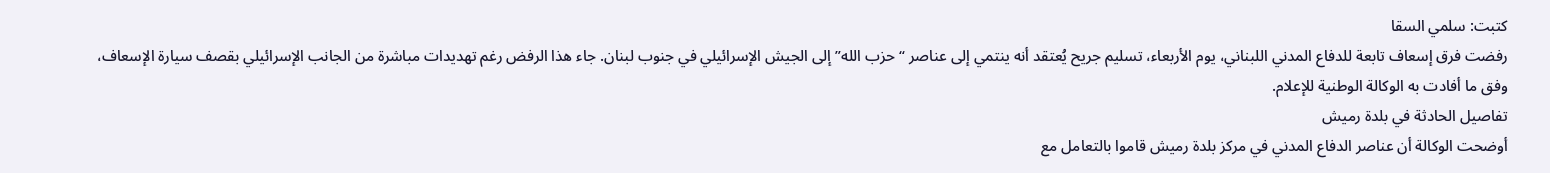كتبت: سلمي السقا
رفضت فرق إسعاف تابعة للدفاع المدني اللبناني، يوم الأربعاء، تسليم جريح يُعتقد أنه ينتمي إلى عناصر “حزب الله” إلى الجيش الإسرائيلي في جنوب لبنان. جاء هذا الرفض رغم تهديدات مباشرة من الجانب الإسرائيلي بقصف سيارة الإسعاف، وفق ما أفادت به الوكالة الوطنية للإعلام.
تفاصيل الحادثة في بلدة رميش
أوضحت الوكالة أن عناصر الدفاع المدني في مركز بلدة رميش قاموا بالتعامل مع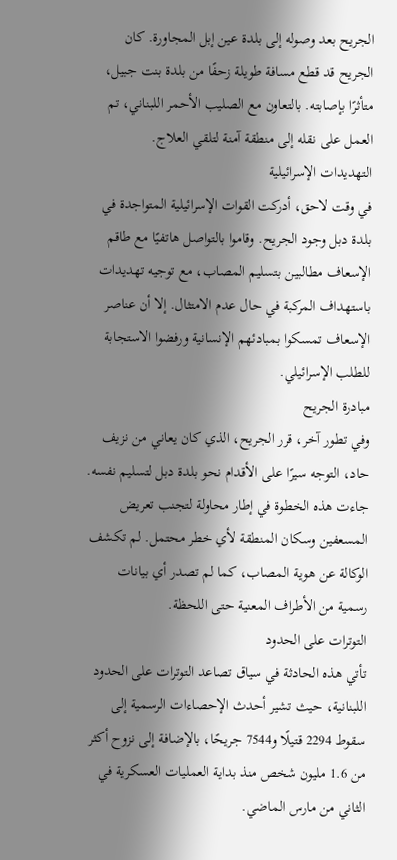الجريح بعد وصوله إلى بلدة عين إبل المجاورة. كان الجريح قد قطع مسافة طويلة زحفًا من بلدة بنت جبيل، متأثرًا بإصابته. بالتعاون مع الصليب الأحمر اللبناني، تم العمل على نقله إلى منطقة آمنة لتلقي العلاج.
التهديدات الإسرائيلية
في وقت لاحق، أدركت القوات الإسرائيلية المتواجدة في بلدة دبل وجود الجريح. وقاموا بالتواصل هاتفيًا مع طاقم الإسعاف مطالبين بتسليم المصاب، مع توجيه تهديدات باستهداف المركبة في حال عدم الامتثال. إلا أن عناصر الإسعاف تمسكوا بمبادئهم الإنسانية ورفضوا الاستجابة للطلب الإسرائيلي.
مبادرة الجريح
وفي تطور آخر، قرر الجريح، الذي كان يعاني من نزيف حاد، التوجه سيرًا على الأقدام نحو بلدة دبل لتسليم نفسه. جاءت هذه الخطوة في إطار محاولة لتجنب تعريض المسعفين وسكان المنطقة لأي خطر محتمل. لم تكشف الوكالة عن هوية المصاب، كما لم تصدر أي بيانات رسمية من الأطراف المعنية حتى اللحظة.
التوترات على الحدود
تأتي هذه الحادثة في سياق تصاعد التوترات على الحدود اللبنانية، حيث تشير أحدث الإحصاءات الرسمية إلى سقوط 2294 قتيلًا و7544 جريحًا، بالإضافة إلى نزوح أكثر من 1.6 مليون شخص منذ بداية العمليات العسكرية في الثاني من مارس الماضي.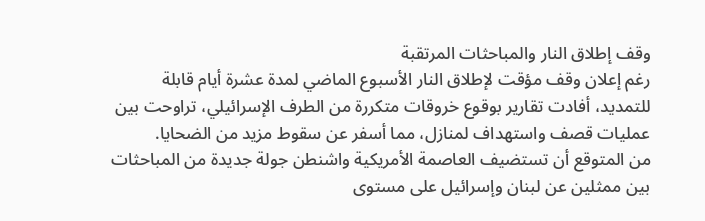وقف إطلاق النار والمباحثات المرتقبة
رغم إعلان وقف مؤقت لإطلاق النار الأسبوع الماضي لمدة عشرة أيام قابلة للتمديد، أفادت تقارير بوقوع خروقات متكررة من الطرف الإسرائيلي، تراوحت بين عمليات قصف واستهداف لمنازل، مما أسفر عن سقوط مزيد من الضحايا.
من المتوقع أن تستضيف العاصمة الأمريكية واشنطن جولة جديدة من المباحثات بين ممثلين عن لبنان وإسرائيل على مستوى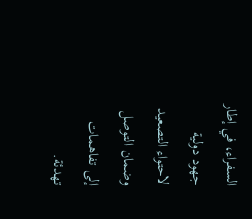السفراء، في إطار جهود دولية لاحتواء التصعيد وضمان التوصل إلى تفاهمات تهدئة.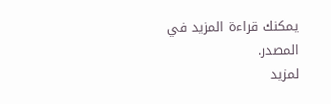يمكنك قراءة المزيد في المصدر.
لمزيد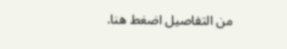من التفاصيل اضغط هنا.